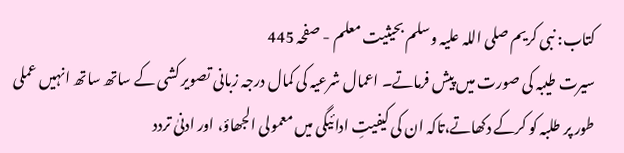کتاب: نبی کریم صلی اللہ علیہ وسلم بحیثیت معلم - صفحہ 445
سیرت طیبہ کی صورت میں پیش فرماتے۔ اعمال شرعیہ کی کمال درجہ زبانی تصویر کشی کے ساتھ ساتھ انہیں عملی طور پر طلبہ کو کرکے دکھاتے،تاکہ ان کی کیفیتِ ادائیگی میں معمولی الجھاؤ، اور ادنیٰ تردد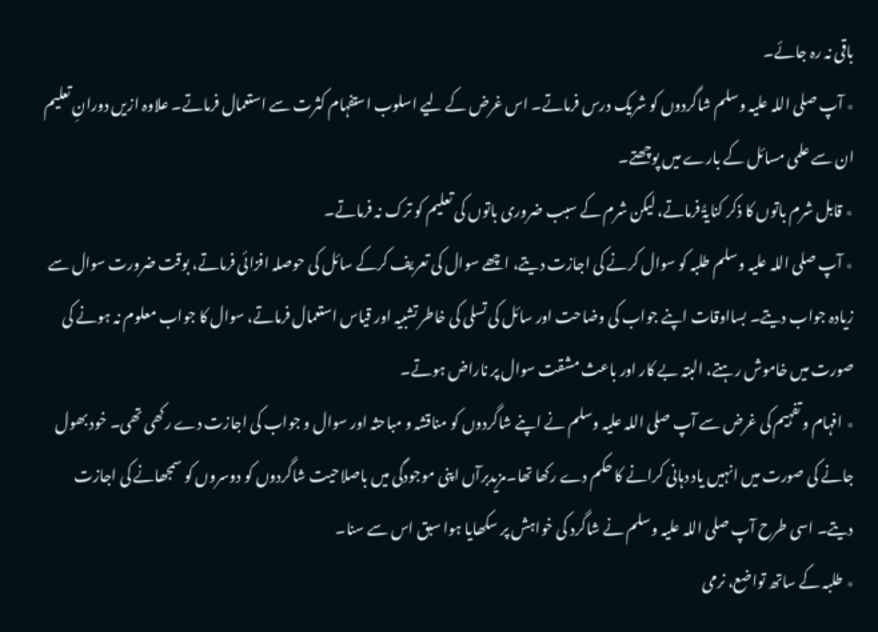باقی نہ رہ جائے۔
٭ آپ صلی اللہ علیہ وسلم شاگردوں کو شریک درس فرماتے۔ اس غرض کے لیے اسلوب استفہام کثرت سے استعمال فرماتے۔ علاوہ ازیں دورانِ تعلیم ان سے علمی مسائل کے بارے میں پوچھتے۔
٭ قابل شرم باتوں کا ذکر کنایۃً فرماتے، لیکن شرم کے سبب ضروری باتوں کی تعلیم کو ترک نہ فرماتے۔
٭ آپ صلی اللہ علیہ وسلم طلبہ کو سوال کرنے کی اجازت دیتے، اچھے سوال کی تعریف کرکے سائل کی حوصلہ افزائی فرماتے، بوقت ضرورت سوال سے زیادہ جواب دیتے۔ بسااوقات اپنے جواب کی وضاحت اور سائل کی تسلی کی خاطر تشبیہ اور قیاس استعمال فرماتے، سوال کا جواب معلوم نہ ہونے کی صورت میں خاموش رہتے، البتہ بے کار اور باعث مشقت سوال پر ناراض ہوتے۔
٭ افہام و تفہیم کی غرض سے آپ صلی اللہ علیہ وسلم نے اپنے شاگردوں کو مناقشہ و مباحثہ اور سوال و جواب کی اجازت دے رکھی تھی۔ خود بھول جانے کی صورت میں انہیں یاد دہانی کرانے کا حکم دے رکھا تھا۔مزیدبرآں اپنی موجودگی میں باصلاحیت شاگردوں کو دوسروں کو سمجھانے کی اجازت دیتے۔ اسی طرح آپ صلی اللہ علیہ وسلم نے شاگرد کی خواہش پر سکھایا ہوا سبق اس سے سنا۔
٭ طلبہ کے ساتھ تواضع، نرمی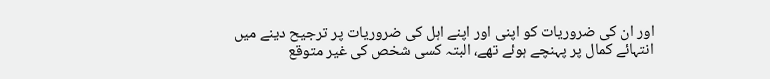اور ان کی ضروریات کو اپنی اور اپنے اہل کی ضروریات پر ترجیح دینے میں انتہائے کمال پر پہنچے ہوئے تھے، البتہ کسی شخص کی غیر متوقع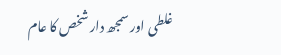غلطی اور سمجھ دار شخص کا عام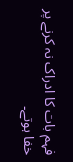فہم بات کا ادراک نہ کرنے پر خفا ہوتے۔